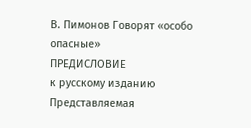В. Пимонов Говорят «особо опасные»
ПРЕДИСЛОВИЕ
к русскому изданию
Представляемая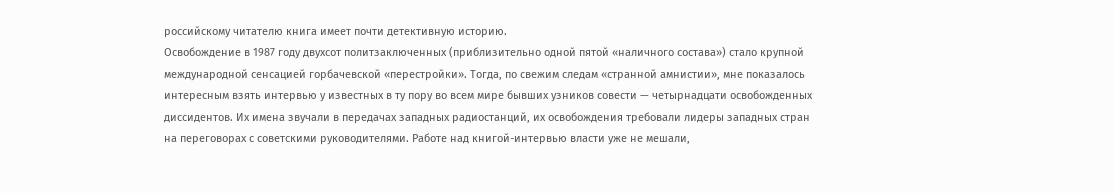российскому читателю книга имеет почти детективную историю.
Освобождение в 1987 году двухсот политзаключенных (приблизительно одной пятой «наличного состава») стало крупной международной сенсацией горбачевской «перестройки». Тогда, по свежим следам «странной амнистии», мне показалось интересным взять интервью у известных в ту пору во всем мире бывших узников совести — четырнадцати освобожденных диссидентов. Их имена звучали в передачах западных радиостанций, их освобождения требовали лидеры западных стран на переговорах с советскими руководителями. Работе над книгой-интервью власти уже не мешали,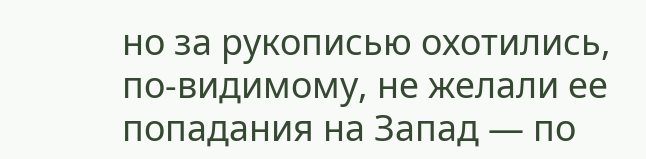но за рукописью охотились, по-видимому, не желали ее попадания на Запад — по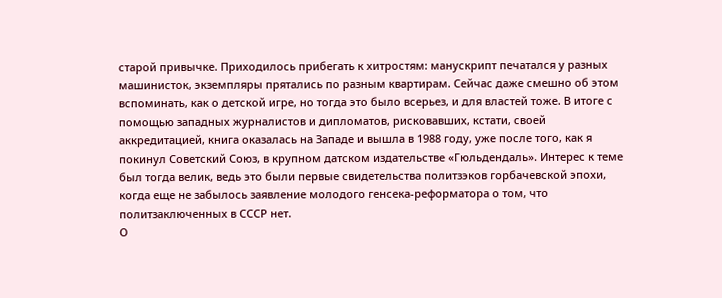старой привычке. Приходилось прибегать к хитростям: манускрипт печатался у разных машинисток, экземпляры прятались по разным квартирам. Сейчас даже смешно об этом вспоминать, как о детской игре, но тогда это было всерьез, и для властей тоже. В итоге с помощью западных журналистов и дипломатов, рисковавших, кстати, своей аккредитацией, книга оказалась на Западе и вышла в 1988 году, уже после того, как я покинул Советский Союз, в крупном датском издательстве «Гюльдендаль». Интерес к теме был тогда велик, ведь это были первые свидетельства политзэков горбачевской эпохи, когда еще не забылось заявление молодого генсека-реформатора о том, что политзаключенных в СССР нет.
О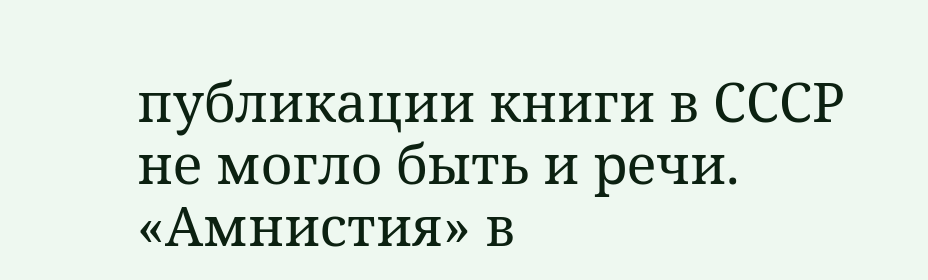публикации книги в СССР не могло быть и речи. «Амнистия» в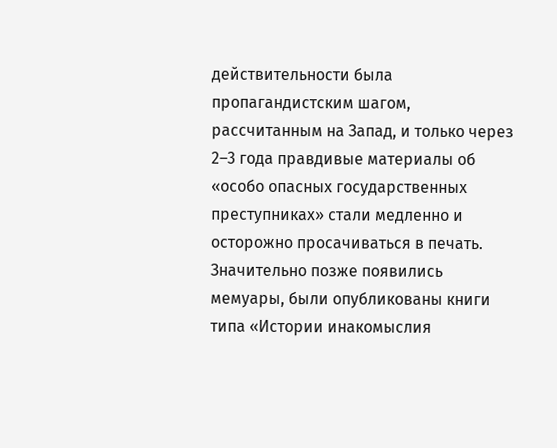действительности была пропагандистским шагом, рассчитанным на Запад, и только через 2–3 года правдивые материалы об «особо опасных государственных преступниках» стали медленно и осторожно просачиваться в печать. Значительно позже появились мемуары, были опубликованы книги типа «Истории инакомыслия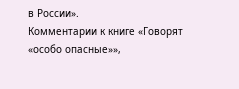в России».
Комментарии к книге «Говорят «особо опасные»»,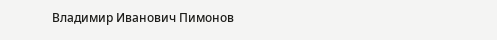Владимир Иванович Пимонов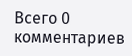Всего 0 комментариев